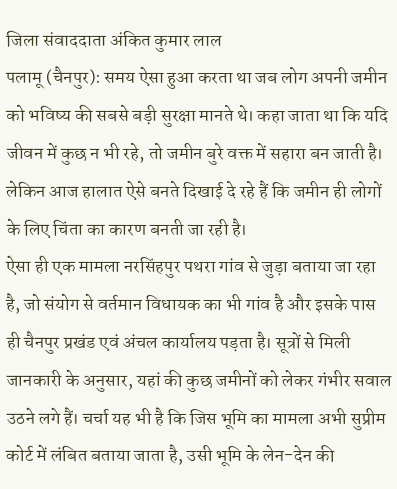जिला संवाददाता अंकित कुमार लाल
पलामू (चैनपुर): समय ऐसा हुआ करता था जब लोग अपनी जमीन को भविष्य की सबसे बड़ी सुरक्षा मानते थे। कहा जाता था कि यदि जीवन में कुछ न भी रहे, तो जमीन बुरे वक्त में सहारा बन जाती है। लेकिन आज हालात ऐसे बनते दिखाई दे रहे हैं कि जमीन ही लोगों के लिए चिंता का कारण बनती जा रही है।
ऐसा ही एक मामला नरसिंहपुर पथरा गांव से जुड़ा बताया जा रहा है, जो संयोग से वर्तमान विधायक का भी गांव है और इसके पास ही चैनपुर प्रखंड एवं अंचल कार्यालय पड़ता है। सूत्रों से मिली जानकारी के अनुसार, यहां की कुछ जमीनों को लेकर गंभीर सवाल उठने लगे हैं। चर्चा यह भी है कि जिस भूमि का मामला अभी सुप्रीम कोर्ट में लंबित बताया जाता है, उसी भूमि के लेन-देन की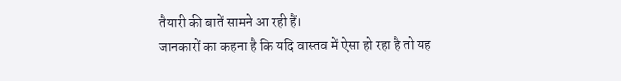तैयारी की बातें सामने आ रही हैं।
जानकारों का कहना है कि यदि वास्तव में ऐसा हो रहा है तो यह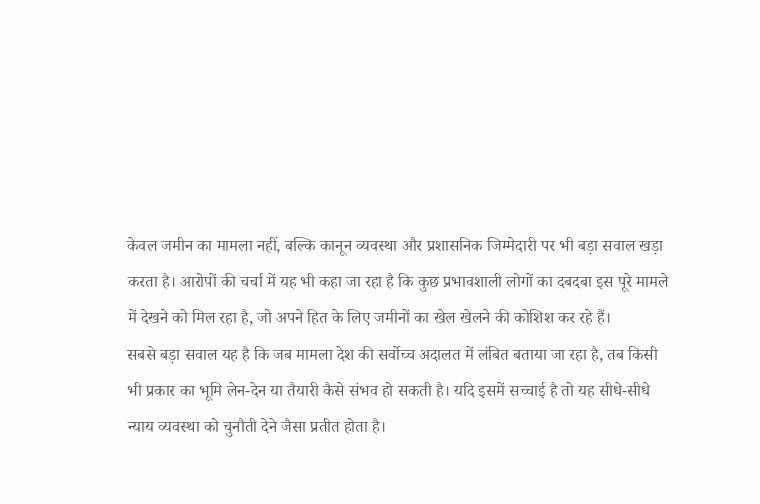केवल जमीन का मामला नहीं, बल्कि कानून व्यवस्था और प्रशासनिक जिम्मेदारी पर भी बड़ा सवाल खड़ा करता है। आरोपों की चर्चा में यह भी कहा जा रहा है कि कुछ प्रभावशाली लोगों का दबदबा इस पूरे मामले में देखने को मिल रहा है, जो अपने हित के लिए जमीनों का खेल खेलने की कोशिश कर रहे हैं।
सबसे बड़ा सवाल यह है कि जब मामला देश की सर्वोच्च अदालत में लंबित बताया जा रहा है, तब किसी भी प्रकार का भूमि लेन-देन या तैयारी कैसे संभव हो सकती है। यदि इसमें सच्चाई है तो यह सीधे-सीधे न्याय व्यवस्था को चुनौती देने जैसा प्रतीत होता है।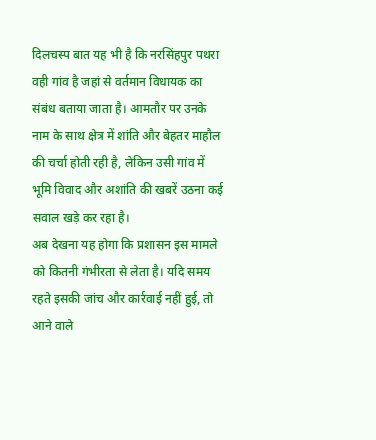दिलचस्प बात यह भी है कि नरसिंहपुर पथरा वही गांव है जहां से वर्तमान विधायक का संबंध बताया जाता है। आमतौर पर उनके नाम के साथ क्षेत्र में शांति और बेहतर माहौल की चर्चा होती रही है, लेकिन उसी गांव में भूमि विवाद और अशांति की खबरें उठना कई सवाल खड़े कर रहा है।
अब देखना यह होगा कि प्रशासन इस मामले को कितनी गंभीरता से लेता है। यदि समय रहते इसकी जांच और कार्रवाई नहीं हुई, तो आने वाले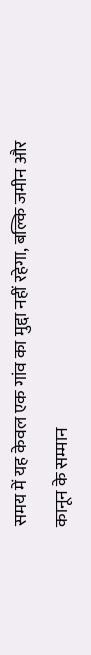समय में यह केवल एक गांव का मुद्दा नहीं रहेगा, बल्कि जमीन और कानून के सम्मान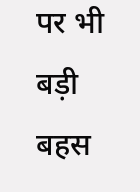पर भी बड़ी बहस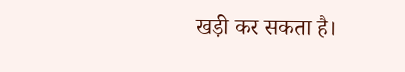खड़ी कर सकता है।